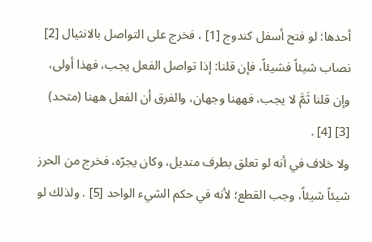أحدها: لو فتح أسفل كندوج [1] ، فخرج على التواصل بالانثيال [2] نصاب شيئاً فشيئاً، فإن قلنا: إذا تواصل الفعل يجب، فهذا أولى، وإن قلنا ثَمَّ لا يجب، فههنا وجهان، والفرق أن الفعل ههنا (متحد) [3] [4] .
ولا خلاف في أنه لو تعلق بطرف منديل، وكان يجرّه، فخرج من الحرز شيئاً شيئاً، وجب القطع؛ لأنه في حكم الشيء الواحد [5] . ولذلك لو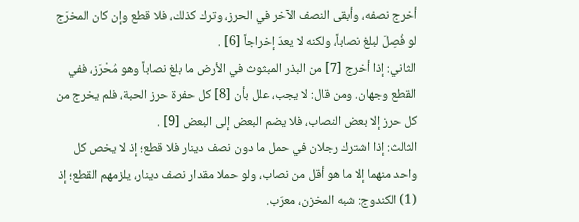أخرج نصفه، وأبقى النصف الآخر في الحرز، وترك كذلك، فلا قطع وإن كان المخرَج لو فُصِلَ لبلغ نصاباً، ولكنه لا يعدّ إخراجاً [6] .
الثاني: إذا أخرج [7] من البذر المبثوث في الأرض ما بلغ نصاباً وهو مُحْرَز، ففي القطع وجهان. ومن قال: لا يجب، علل بأن [8] كل حفرة حرز الحبة، فلم يخرج من كل حرز إلا بعض النصاب، فلا يضم البعض إلى البعض [9] .
الثالث: إذا اشترك رجلان في حمل ما دون نصف دينار فلا قطع؛ إذ لا يخص كل واحد منهما إلا ما هو أقل من نصاب، ولو حملا مقدار نصف دينار، يلزمهم القطع؛ إذ
(1) الكندوج: شبه المخزن، معرّب.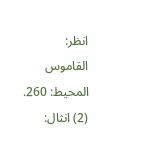انظر: القاموس المحيط: 260.
(2) انثال: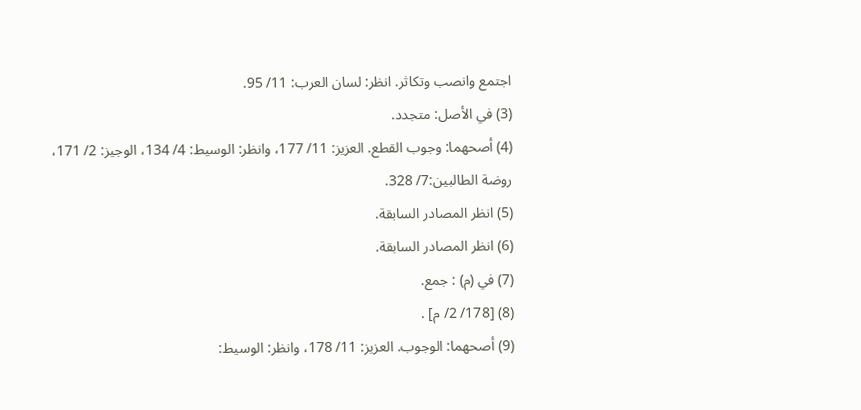اجتمع وانصب وتكاثر. انظر: لسان العرب: 11/ 95.
(3) في الأصل: متجدد.
(4) أصحهما: وجوب القطع. العزيز: 11/ 177، وانظر: الوسيط: 4/ 134، الوجيز: 2/ 171، روضة الطالبين:7/ 328.
(5) انظر المصادر السابقة.
(6) انظر المصادر السابقة.
(7) في (م) : جمع.
(8) [178/ 2/ م] .
(9) أصحهما: الوجوب. العزيز: 11/ 178، وانظر: الوسيط: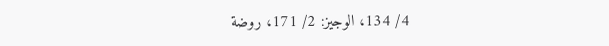4/ 134، الوجيز: 2/ 171، روضة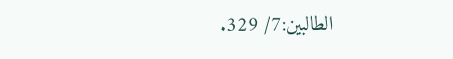الطالبين:7/ 329.